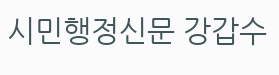시민행정신문 강갑수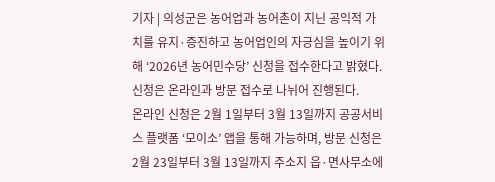기자 | 의성군은 농어업과 농어촌이 지닌 공익적 가치를 유지·증진하고 농어업인의 자긍심을 높이기 위해 ‘2026년 농어민수당’ 신청을 접수한다고 밝혔다.
신청은 온라인과 방문 접수로 나뉘어 진행된다.
온라인 신청은 2월 1일부터 3월 13일까지 공공서비스 플랫폼 ‘모이소’ 앱을 통해 가능하며, 방문 신청은 2월 23일부터 3월 13일까지 주소지 읍·면사무소에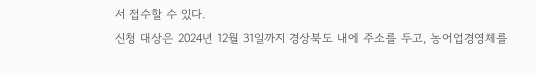서 접수할 수 있다.
신청 대상은 2024년 12월 31일까지 경상북도 내에 주소를 두고, 농어업경영체를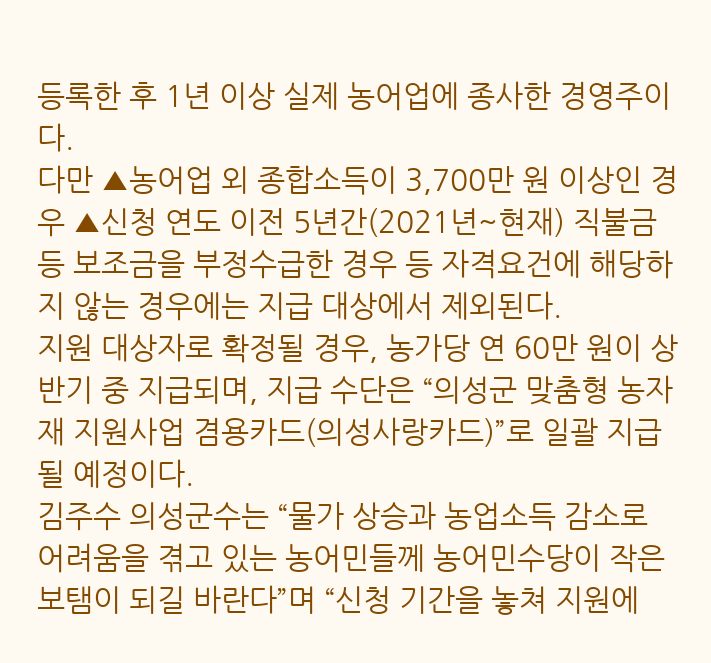등록한 후 1년 이상 실제 농어업에 종사한 경영주이다.
다만 ▲농어업 외 종합소득이 3,700만 원 이상인 경우 ▲신청 연도 이전 5년간(2021년~현재) 직불금 등 보조금을 부정수급한 경우 등 자격요건에 해당하지 않는 경우에는 지급 대상에서 제외된다.
지원 대상자로 확정될 경우, 농가당 연 60만 원이 상반기 중 지급되며, 지급 수단은 “의성군 맞춤형 농자재 지원사업 겸용카드(의성사랑카드)”로 일괄 지급될 예정이다.
김주수 의성군수는 “물가 상승과 농업소득 감소로 어려움을 겪고 있는 농어민들께 농어민수당이 작은 보탬이 되길 바란다”며 “신청 기간을 놓쳐 지원에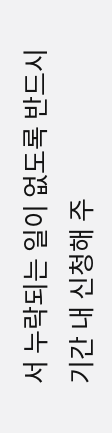서 누락되는 일이 없도록 반드시 기간 내 신청해 주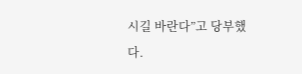시길 바란다”고 당부했다.